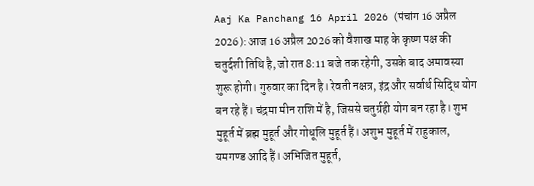Aaj Ka Panchang 16 April 2026 (पंचांग 16 अप्रैल 2026): आज 16 अप्रैल 2026 को वैशाख माह के कृष्ण पक्ष की चतुर्दशी तिथि है, जो रात 8:11 बजे तक रहेगी, उसके बाद अमावस्या शुरू होगी। गुरुवार का दिन है। रेवती नक्षत्र, इंद्र और सर्वार्थ सिद्धि योग बन रहे हैं। चंद्रमा मीन राशि में है, जिससे चतुर्ग्रही योग बन रहा है। शुभ मुहूर्त में ब्रह्म मुहूर्त और गोधूलि मुहूर्त हैं। अशुभ मुहूर्त में राहुकाल, यमगण्ड आदि हैं। अभिजित मुहूर्त,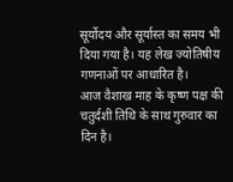सूर्योदय और सूर्यास्त का समय भी दिया गया है। यह लेख ज्योतिषीय गणनाओं पर आधारित है।
आज वैशाख माह के कृष्ण पक्ष की चतुर्दशी तिथि के साथ गुरुवार का दिन है।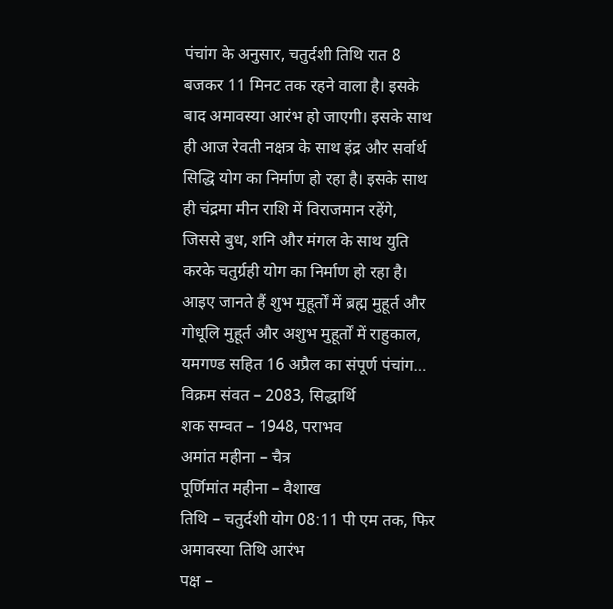पंचांग के अनुसार, चतुर्दशी तिथि रात 8 बजकर 11 मिनट तक रहने वाला है। इसके बाद अमावस्या आरंभ हो जाएगी। इसके साथ ही आज रेवती नक्षत्र के साथ इंद्र और सर्वार्थ सिद्धि योग का निर्माण हो रहा है। इसके साथ ही चंद्रमा मीन राशि में विराजमान रहेंगे, जिससे बुध, शनि और मंगल के साथ युति करके चतुर्ग्रही योग का निर्माण हो रहा है। आइए जानते हैं शुभ मुहूर्तों में ब्रह्म मुहूर्त और गोधूलि मुहूर्त और अशुभ मुहूर्तों में राहुकाल, यमगण्ड सहित 16 अप्रैल का संपूर्ण पंचांग…
विक्रम संवत – 2083, सिद्धार्थि
शक सम्वत – 1948, पराभव
अमांत महीना – चैत्र
पूर्णिमांत महीना – वैशाख
तिथि – चतुर्दशी योग 08:11 पी एम तक, फिर अमावस्या तिथि आरंभ
पक्ष –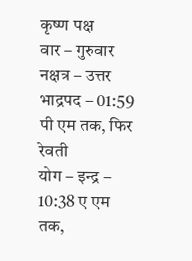कृष्ण पक्ष
वार – गुरुवार
नक्षत्र – उत्तर भाद्रपद – 01:59 पी एम तक, फिर रेवती
योग – इन्द्र – 10:38 ए एम तक,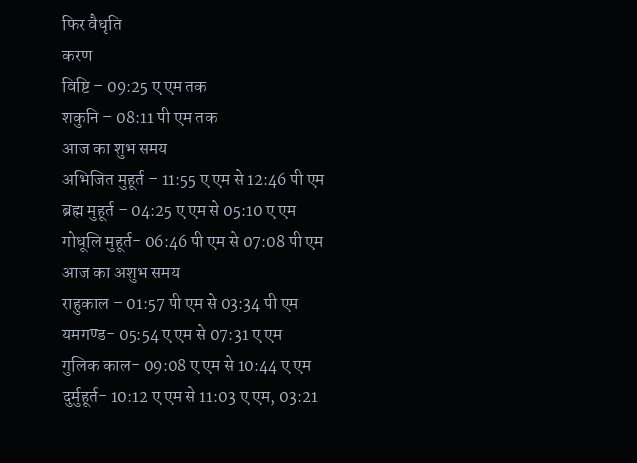फिर वैधृति
करण
विष्टि – 09:25 ए एम तक
शकुनि – 08:11 पी एम तक
आज का शुभ समय
अभिजित मुहूर्त – 11:55 ए एम से 12:46 पी एम
ब्रह्म मुहूर्त – 04:25 ए एम से 05:10 ए एम
गोधूलि मुहूर्त- 06:46 पी एम से 07:08 पी एम
आज का अशुभ समय
राहुकाल – 01:57 पी एम से 03:34 पी एम
यमगण्ड- 05:54 ए एम से 07:31 ए एम
गुलिक काल- 09:08 ए एम से 10:44 ए एम
दुर्मुहूर्त- 10:12 ए एम से 11:03 ए एम, 03:21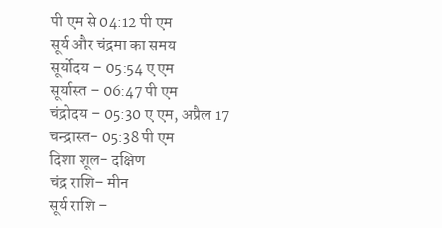पी एम से 04:12 पी एम
सूर्य और चंद्रमा का समय
सूर्योदय – 05:54 ए एम
सूर्यास्त – 06:47 पी एम
चंद्रोदय – 05:30 ए एम, अप्रैल 17
चन्द्रास्त- 05:38 पी एम
दिशा शूल- दक्षिण
चंद्र राशि– मीन
सूर्य राशि –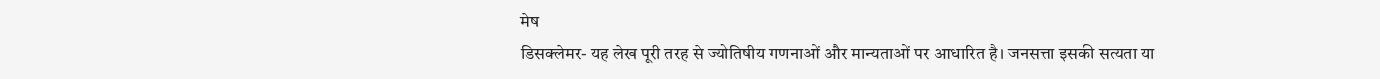मेष
डिसक्लेमर- यह लेख पूरी तरह से ज्योतिषीय गणनाओं और मान्यताओं पर आधारित है। जनसत्ता इसकी सत्यता या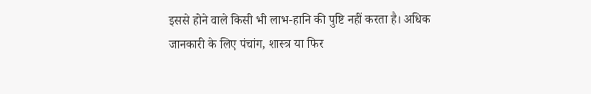इससे होने वाले किसी भी लाभ-हानि की पुष्टि नहीं करता है। अधिक जानकारी के लिए पंचांग, शास्त्र या फिर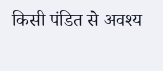किसी पंडित से अवश्य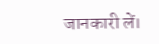जानकारी लें।